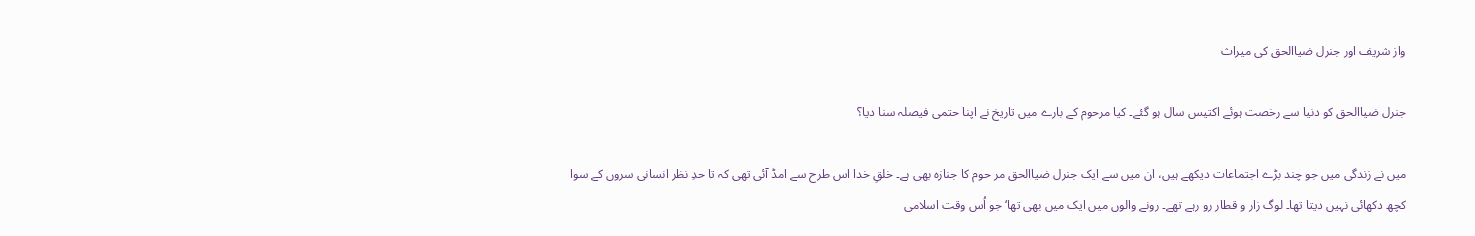واز شریف اور جنرل ضیاالحق کی میراث

جنرل ضیاالحق کو دنیا سے رخصت ہوئے اکتیس سال ہو گئے۔ کیا مرحوم کے بارے میں تاریخ نے اپنا حتمی فیصلہ سنا دیا؟

میں نے زندگی میں جو چند بڑے اجتماعات دیکھے ہیں، ان میں سے ایک جنرل ضیاالحق مر حوم کا جنازہ بھی ہے۔ خلقِ خدا اس طرح سے امڈ آئی تھی کہ تا حدِ نظر انسانی سروں کے سوا کچھ دکھائی نہیں دیتا تھا۔ لوگ زار و قطار رو رہے تھے۔ رونے والوں میں ایک میں بھی تھا‘ جو اُس وقت اسلامی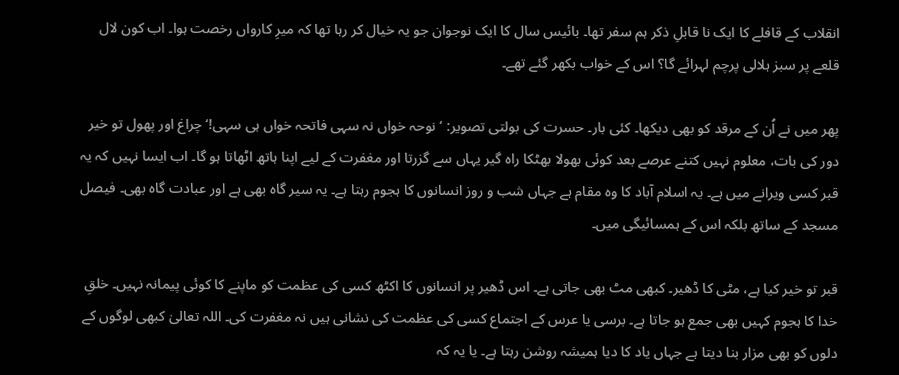انقلاب کے قافلے کا ایک نا قابلِ ذکر ہم سفر تھا۔ بائیس سال کا ایک نوجوان جو یہ خیال کر رہا تھا کہ میرِ کارواں رخصت ہوا۔ اب کون لال قلعے پر سبز ہلالی پرچم لہرائے گا؟ اس کے خواب بکھر گئے تھے۔

پھر میں نے اُن کے مرقد کو بھی دیکھا۔ کئی بار۔ حسرت کی بولتی تصویر: ‘نوحہ خواں نہ سہی فاتحہ خواں ہی سہی!‘ چراغ اور پھول تو خیر دور کی بات، معلوم نہیں کتنے عرصے بعد کوئی بھولا بھٹکا راہ گیر یہاں سے گزرتا اور مغفرت کے لیے اپنا ہاتھ اٹھاتا ہو گا۔ اب ایسا نہیں کہ یہ قبر کسی ویرانے میں ہے۔ یہ اسلام آباد کا وہ مقام ہے جہاں شب و روز انسانوں کا ہجوم رہتا ہے۔ یہ سیر گاہ بھی ہے اور عبادت گاہ بھی۔ فیصل مسجد کے ساتھ بلکہ اس کے ہمسائیگی میں۔

قبر تو خیر کیا ہے، مٹی کا ڈھیر۔ کبھی مٹ بھی جاتی ہے۔ اس ڈھیر پر انسانوں کا اکٹھ کسی کی عظمت کو ماپنے کا کوئی پیمانہ نہیں۔ خلقِ خدا کا ہجوم کہیں بھی جمع ہو جاتا ہے۔ برسی یا عرس کے اجتماع کسی کی عظمت کی نشانی ہیں نہ مغفرت کی۔ اللہ تعالیٰ کبھی لوگوں کے دلوں کو بھی مزار بنا دیتا ہے جہاں یاد کا دیا ہمیشہ روشن رہتا ہے۔ یا یہ کہ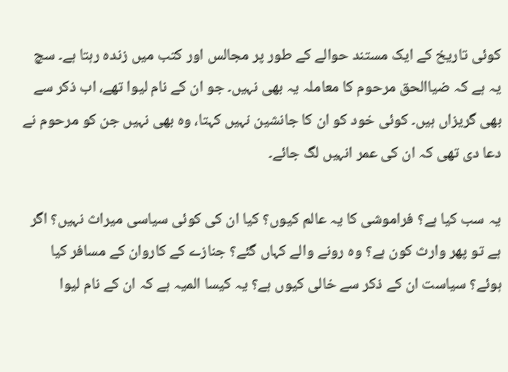کوئی تاریخ کے ایک مستند حوالے کے طور پر مجالس اور کتب میں زندہ رہتا ہے۔ سچ یہ ہے کہ ضیاالحق مرحوم کا معاملہ یہ بھی نہیں۔ جو ان کے نام لیوا تھے، اب ذکر سے بھی گریزاں ہیں۔ کوئی خود کو ان کا جانشین نہیں کہتا، وہ بھی نہیں جن کو مرحوم نے دعا دی تھی کہ ان کی عمر انہیں لگ جائے۔

یہ سب کیا ہے؟ فراموشی کا یہ عالم کیوں؟ کیا ان کی کوئی سیاسی میراث نہیں؟ اگر ہے تو پھر وارث کون ہے؟ وہ رونے والے کہاں گئے؟ جنازے کے کاروان کے مسافر کیا ہوئے؟ سیاست ان کے ذکر سے خالی کیوں ہے؟ یہ کیسا المیہ ہے کہ ان کے نام لیوا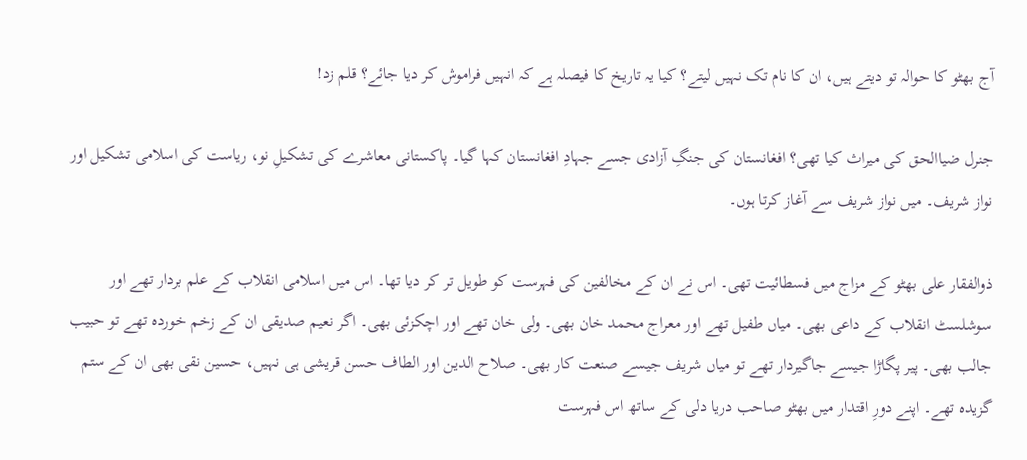آج بھٹو کا حوالہ تو دیتے ہیں، ان کا نام تک نہیں لیتے؟ کیا یہ تاریخ کا فیصلہ ہے کہ انہیں فراموش کر دیا جائے؟ قلم زد!

جنرل ضیاالحق کی میراث کیا تھی؟ افغانستان کی جنگِ آزادی جسے جہادِ افغانستان کہا گیا۔ پاکستانی معاشرے کی تشکیلِ نو، ریاست کی اسلامی تشکیل اور نواز شریف۔ میں نواز شریف سے آغاز کرتا ہوں۔

ذوالفقار علی بھٹو کے مزاج میں فسطائیت تھی۔ اس نے ان کے مخالفین کی فہرست کو طویل تر کر دیا تھا۔ اس میں اسلامی انقلاب کے علم بردار تھے اور سوشلسٹ انقلاب کے داعی بھی۔ میاں طفیل تھے اور معراج محمد خان بھی۔ ولی خان تھے اور اچکزئی بھی۔ اگر نعیم صدیقی ان کے زخم خوردہ تھے تو حبیب جالب بھی۔ پیر پگاڑا جیسے جاگیردار تھے تو میاں شریف جیسے صنعت کار بھی۔ صلاح الدین اور الطاف حسن قریشی ہی نہیں، حسین نقی بھی ان کے ستم گزیدہ تھے۔ اپنے دورِ اقتدار میں بھٹو صاحب دریا دلی کے ساتھ اس فہرست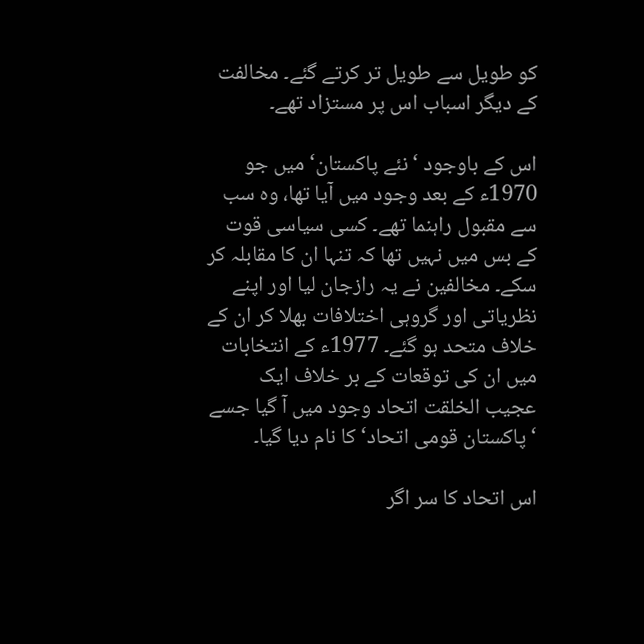کو طویل سے طویل تر کرتے گئے۔ مخالفت کے دیگر اسباب اس پر مستزاد تھے۔

اس کے باوجود ‘نئے پاکستان‘ میں جو 1970ء کے بعد وجود میں آیا تھا، وہ سب سے مقبول راہنما تھے۔ کسی سیاسی قوت کے بس میں نہیں تھا کہ تنہا ان کا مقابلہ کر سکے۔ مخالفین نے یہ رازجان لیا اور اپنے نظریاتی اور گروہی اختلافات بھلا کر ان کے خلاف متحد ہو گئے۔ 1977ء کے انتخابات میں ان کی توقعات کے بر خلاف ایک عجیب الخلقت اتحاد وجود میں آ گیا جسے ‘پاکستان قومی اتحاد‘ کا نام دیا گیا۔

اس اتحاد کا سر اگر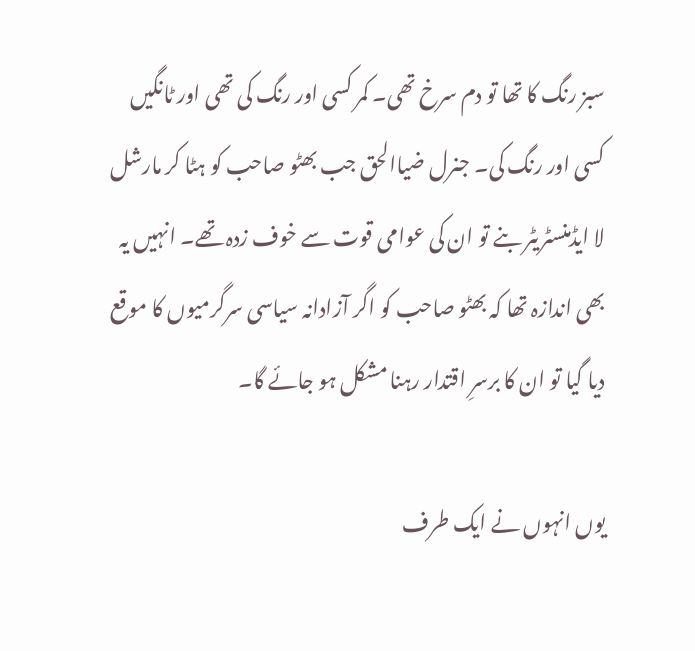سبز رنگ کا تھا تو دم سرخ تھی۔ کمر کسی اور رنگ کی تھی اور ٹانگیں کسی اور رنگ کی۔ جنرل ضیاالحق جب بھٹو صاحب کو ہٹا کر مارشل لا ایڈمنسٹریٹر بنے تو ان کی عوامی قوت سے خوف زدہ تھے۔ انہیں یہ بھی اندازہ تھا کہ بھٹو صاحب کو اگر آزادانہ سیاسی سرگرمیوں کا موقع دیا گیا تو ان کا برسرِ اقتدار رہنا مشکل ہو جائے گا۔

یوں انہوں نے ایک طرف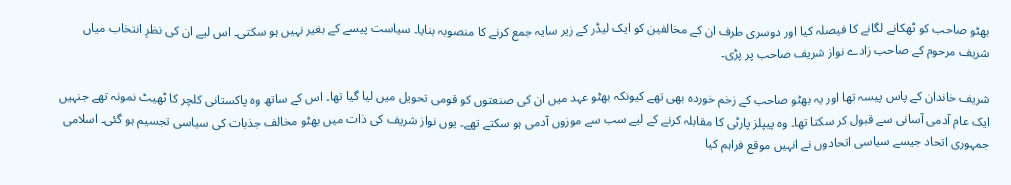بھٹو صاحب کو ٹھکانے لگانے کا فیصلہ کیا اور دوسری طرف ان کے مخالفین کو ایک لیڈر کے زیر سایہ جمع کرنے کا منصوبہ بنایا۔ سیاست پیسے کے بغیر نہیں ہو سکتی۔ اس لیے ان کی نظرِ انتخاب میاں شریف مرحوم کے صاحب زادے نواز شریف صاحب پر پڑی۔

شریف خاندان کے پاس پیسہ تھا اور یہ بھٹو صاحب کے زخم خوردہ بھی تھے کیونکہ بھٹو عہد میں ان کی صنعتوں کو قومی تحویل میں لیا گیا تھا۔ اس کے ساتھ وہ پاکستانی کلچر کا ٹھیٹ نمونہ تھے جنہیں ایک عام آدمی آسانی سے قبول کر سکتا تھا۔ وہ پیپلز پارٹی کا مقابلہ کرنے کے لیے سب سے موزوں آدمی ہو سکتے تھے۔ یوں نواز شریف کی ذات میں بھٹو مخالف جذبات کی سیاسی تجسیم ہو گئی۔ اسلامی جمہوری اتحاد جیسے سیاسی اتحادوں نے انہیں موقع فراہم کیا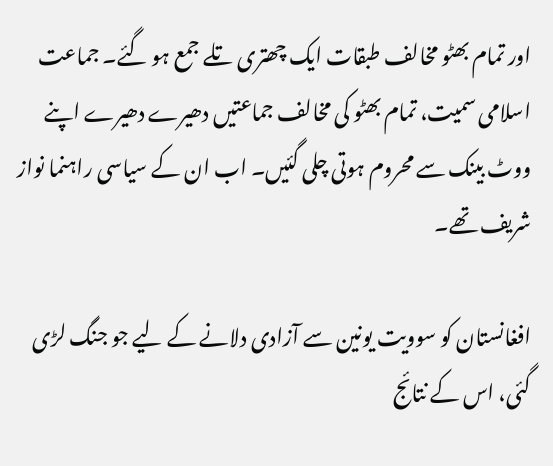اور تمام بھٹو مخالف طبقات ایک چھتری تلے جمع ہو گئے۔ جماعت اسلامی سمیت، تمام بھٹو کی مخالف جماعتیں دھیرے دھیرے اپنے ووٹ بینک سے محروم ہوتی چلی گئیں۔ اب ان کے سیاسی راہنما نواز شریف تھے۔

افغانستان کو سوویت یونین سے آزادی دلانے کے لیے جو جنگ لڑی گئی، اس کے نتائج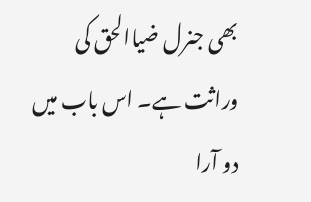بھی جنرل ضیاالحق کی وراثت ہے۔ اس باب میں دو آرا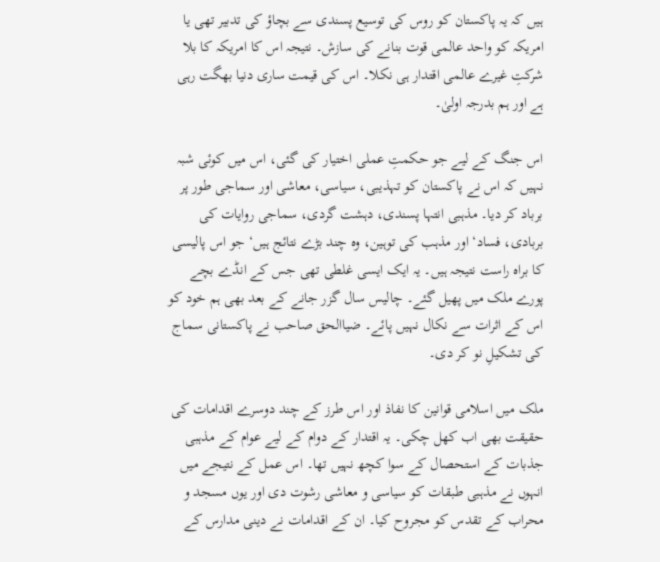ہیں کہ یہ پاکستان کو روس کی توسیع پسندی سے بچاؤ کی تدبیر تھی یا امریکہ کو واحد عالمی قوت بنانے کی سازش۔ نتیجہ اس کا امریکہ کا بلا شرکتِ غیرے عالمی اقتدار ہی نکلا۔ اس کی قیمت ساری دنیا بھگت رہی ہے اور ہم بدرجہ اولیٰ۔

اس جنگ کے لیے جو حکمتِ عملی اختیار کی گئی، اس میں کوئی شبہ نہیں کہ اس نے پاکستان کو تہذیبی، سیاسی، معاشی اور سماجی طور پر برباد کر دیا۔ مذہبی انتہا پسندی، دہشت گردی، سماجی روایات کی بربادی، فساد‘ اور مذہب کی توہین، وہ چند بڑے نتائج ہیں‘ جو اس پالیسی کا براہ راست نتیجہ ہیں۔ یہ ایک ایسی غلطی تھی جس کے انڈے بچے پورے ملک میں پھیل گئے۔ چالیس سال گزر جانے کے بعد بھی ہم خود کو اس کے اثرات سے نکال نہیں پائے۔ ضیاالحق صاحب نے پاکستانی سماج کی تشکیلِ نو کر دی۔

ملک میں اسلامی قوانین کا نفاذ اور اس طرز کے چند دوسرے اقدامات کی حقیقت بھی اب کھل چکی۔ یہ اقتدار کے دوام کے لیے عوام کے مذہبی جذبات کے استحصال کے سوا کچھ نہیں تھا۔ اس عمل کے نتیجے میں انہوں نے مذہبی طبقات کو سیاسی و معاشی رشوت دی اور یوں مسجد و محراب کے تقدس کو مجروح کیا۔ ان کے اقدامات نے دینی مدارس کے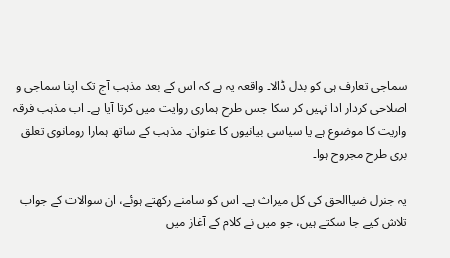سماجی تعارف ہی کو بدل ڈالا۔ واقعہ یہ ہے کہ اس کے بعد مذہب آج تک اپنا سماجی و اصلاحی کردار ادا نہیں کر سکا جس طرح ہماری روایت میں کرتا آیا ہے۔ اب مذہب فرقہ واریت کا موضوع ہے یا سیاسی بیانیوں کا عنوان۔ مذہب کے ساتھ ہمارا رومانوی تعلق بری طرح مجروح ہوا۔

یہ جنرل ضیاالحق کی کل میراث ہے۔ اس کو سامنے رکھتے ہوئے، ان سوالات کے جواب تلاش کیے جا سکتے ہیں، جو میں نے کلام کے آغاز میں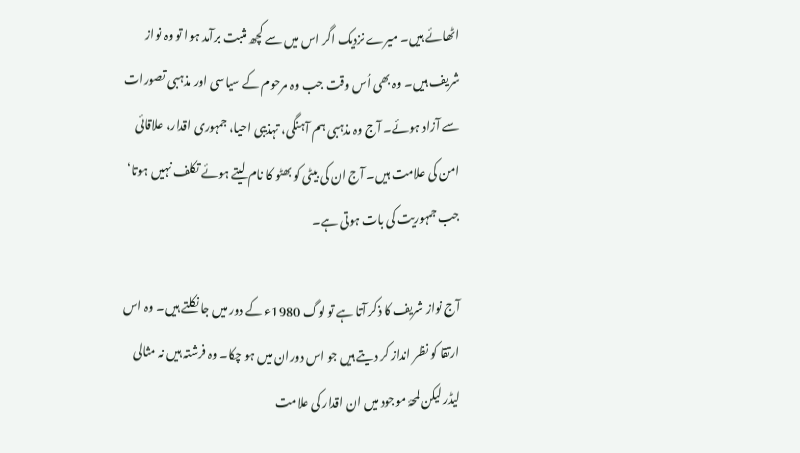اٹھائے ہیں۔ میرے نزدیک اگر اس میں سے کچھ مثبت برآمد ہوا تو وہ نواز شریف ہیں۔ وہ بھی اُس وقت جب وہ مرحوم کے سیاسی اور مذہبی تصورات سے آزاد ہوئے۔ آج وہ مذہبی ہم آہنگی، تہذیبی احیا، جمہوری اقدار، علاقائی امن کی علامت ہیں۔ آج ان کی بیٹی کو بھٹو کا نام لیتے ہوئے تکلف نہیں ہوتا‘ جب جمہوریت کی بات ہوتی ہے۔

آج نواز شریف کا ذکر آتا ہے تو لوگ 1980ء کے دور میں جا نکلتے ہیں۔ وہ اس ارتقا کو نظر انداز کر دیتے ہیں جو اس دوران میں ہو چکا۔ وہ فرشتہ ہیں نہ مثالی لیڈر لیکن لمحۂ موجود میں ان اقدار کی علامت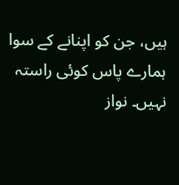ہیں، جن کو اپنانے کے سوا ہمارے پاس کوئی راستہ نہیں۔ نواز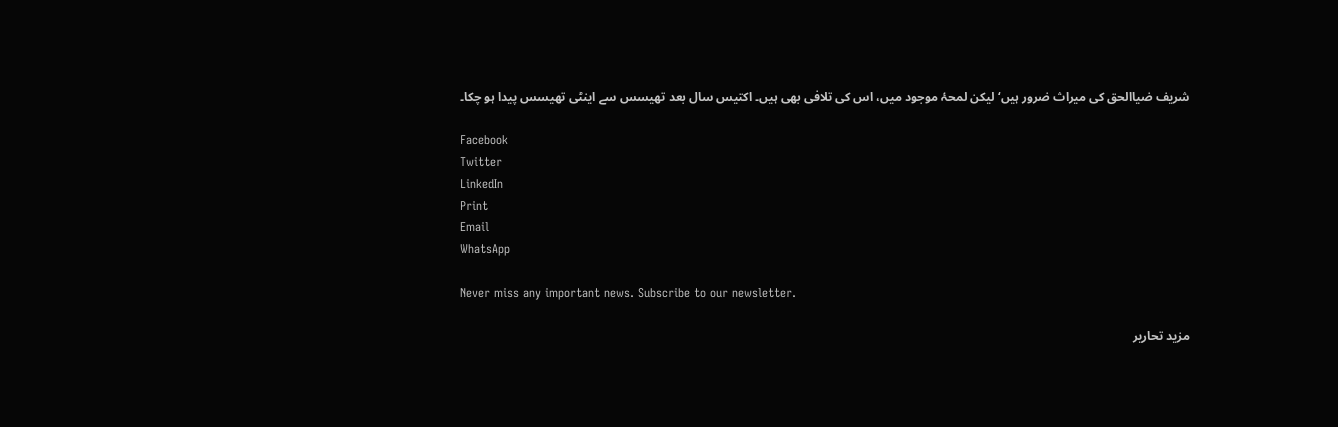شریف ضیاالحق کی میراث ضرور ہیں‘ لیکن لمحۂ موجود میں، اس کی تلافی بھی ہیں۔ اکتیس سال بعد تھیسس سے اینٹی تھیسس پیدا ہو چکا۔

Facebook
Twitter
LinkedIn
Print
Email
WhatsApp

Never miss any important news. Subscribe to our newsletter.

مزید تحاریر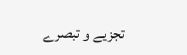تجزیے و تبصرے